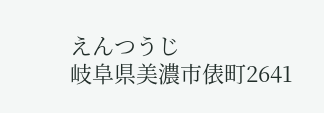えんつうじ
岐阜県美濃市俵町2641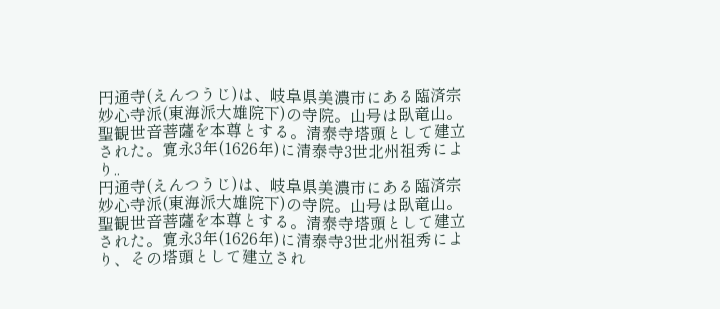円通寺(えんつうじ)は、岐阜県美濃市にある臨済宗妙心寺派(東海派大雄院下)の寺院。山号は臥竜山。聖観世音菩薩を本尊とする。清泰寺塔頭として建立された。寛永3年(1626年)に清泰寺3世北州祖秀により..
円通寺(えんつうじ)は、岐阜県美濃市にある臨済宗妙心寺派(東海派大雄院下)の寺院。山号は臥竜山。聖観世音菩薩を本尊とする。清泰寺塔頭として建立された。寛永3年(1626年)に清泰寺3世北州祖秀により、その塔頭として建立され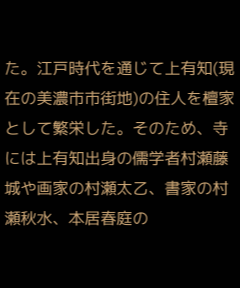た。江戸時代を通じて上有知(現在の美濃市市街地)の住人を檀家として繁栄した。そのため、寺には上有知出身の儒学者村瀬藤城や画家の村瀬太乙、書家の村瀬秋水、本居春庭の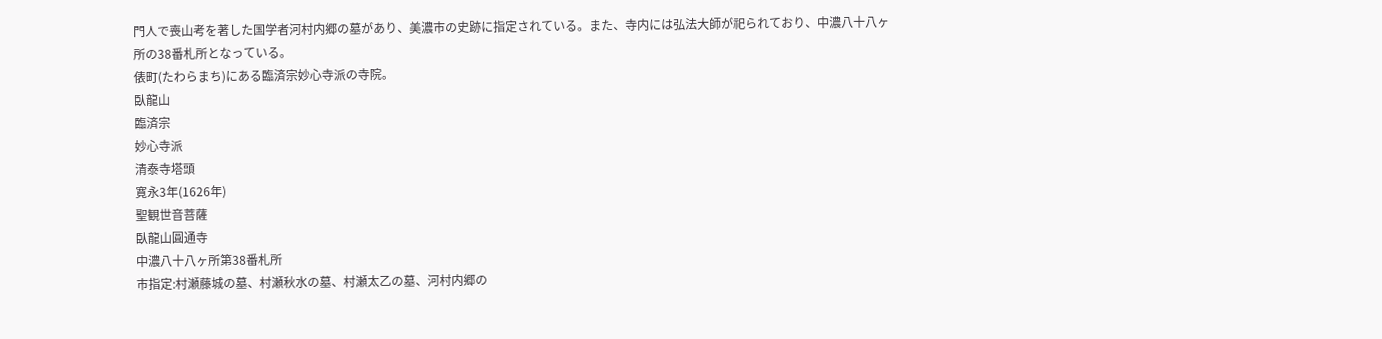門人で喪山考を著した国学者河村内郷の墓があり、美濃市の史跡に指定されている。また、寺内には弘法大師が祀られており、中濃八十八ヶ所の38番札所となっている。
俵町(たわらまち)にある臨済宗妙心寺派の寺院。
臥龍山
臨済宗
妙心寺派
清泰寺塔頭
寛永3年(1626年)
聖観世音菩薩
臥龍山圓通寺
中濃八十八ヶ所第38番札所
市指定:村瀬藤城の墓、村瀬秋水の墓、村瀬太乙の墓、河村内郷の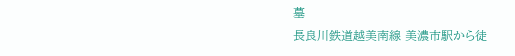墓
長良川鉄道越美南線 美濃市駅から徒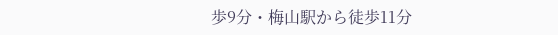歩9分・梅山駅から徒歩11分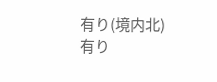有り(境内北)
有り